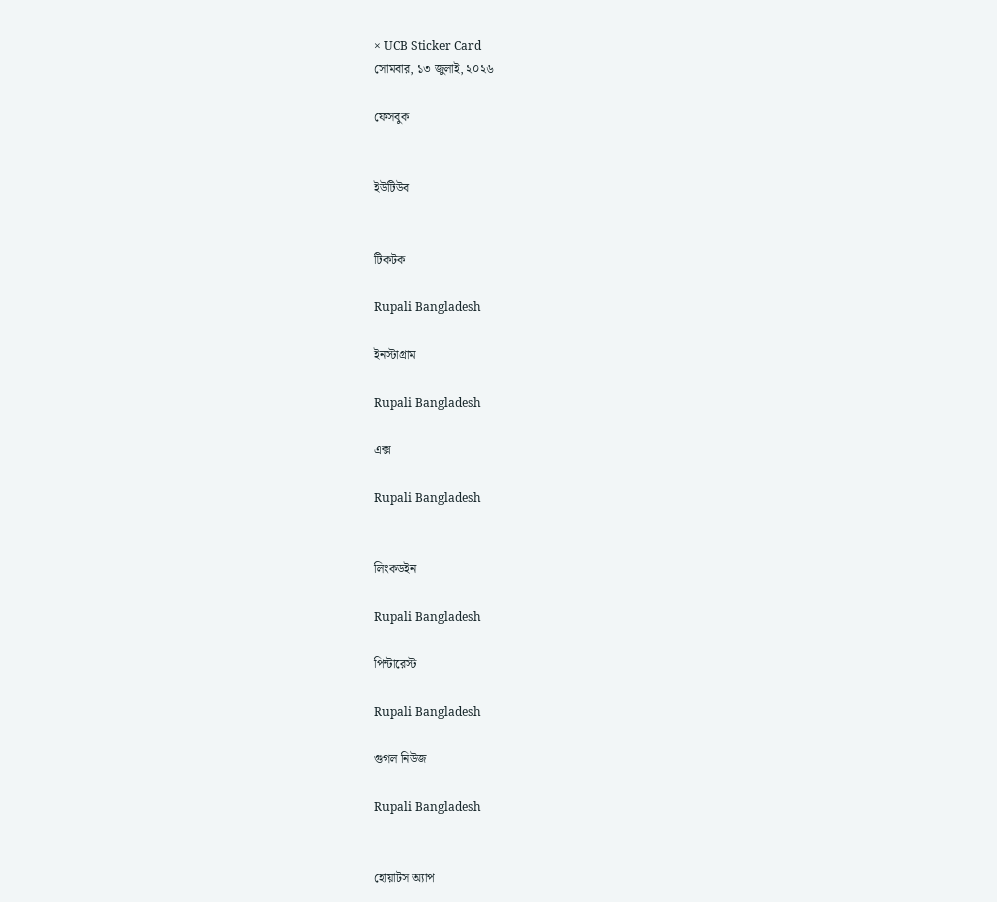× UCB Sticker Card
সোমবার, ১৩ জুলাই, ২০২৬

ফেসবুক


ইউটিউব


টিকটক

Rupali Bangladesh

ইনস্টাগ্রাম

Rupali Bangladesh

এক্স

Rupali Bangladesh


লিংকডইন

Rupali Bangladesh

পিন্টারেস্ট

Rupali Bangladesh

গুগল নিউজ

Rupali Bangladesh


হোয়াটস অ্যাপ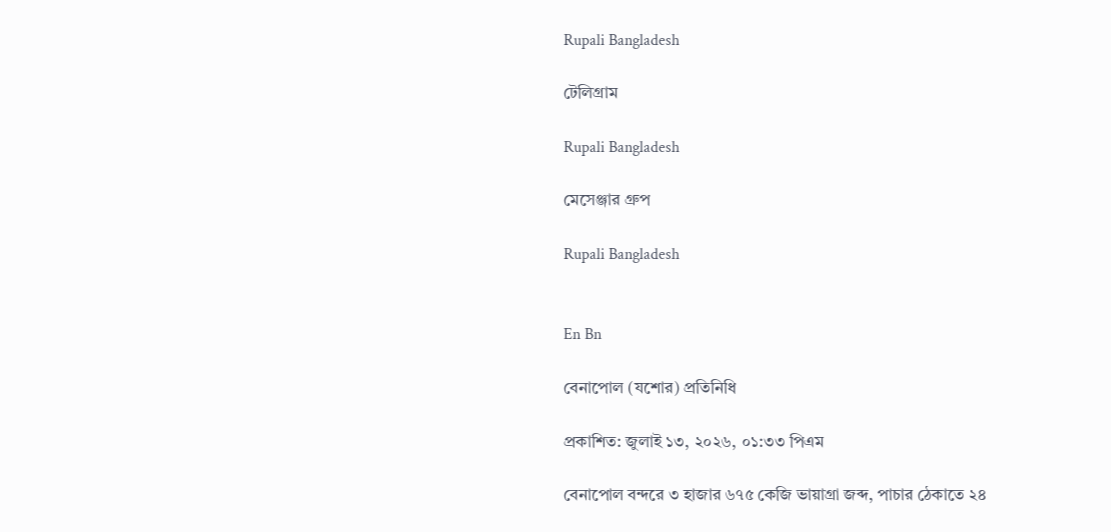Rupali Bangladesh

টেলিগ্রাম

Rupali Bangladesh

মেসেঞ্জার গ্রুপ

Rupali Bangladesh


En Bn

বেনাপোল (যশোর) প্রতিনিধি

প্রকাশিত: জুলাই ১৩, ২০২৬, ০১:৩৩ পিএম

বেনাপোল বন্দরে ৩ হাজার ৬৭৫ কেজি ভায়াগ্রা জব্দ, পাচার ঠেকাতে ২৪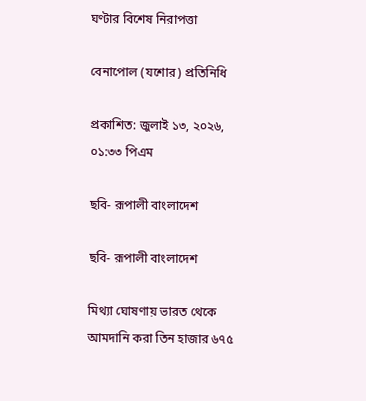ঘণ্টার বিশেষ নিরাপত্তা

বেনাপোল (যশোর) প্রতিনিধি

প্রকাশিত: জুলাই ১৩, ২০২৬, ০১:৩৩ পিএম

ছবি- রূপালী বাংলাদেশ

ছবি- রূপালী বাংলাদেশ

মিথ্যা ঘোষণায় ভারত থেকে আমদানি করা তিন হাজার ৬৭৫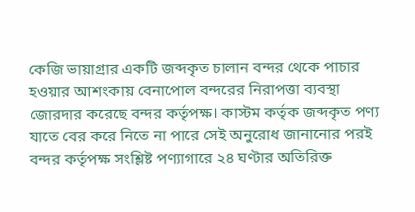কেজি ভায়াগ্রার একটি জব্দকৃত চালান বন্দর থেকে পাচার হওয়ার আশংকায় বেনাপোল বন্দরের নিরাপত্তা ব্যবস্থা জোরদার করেছে বন্দর কর্তৃপক্ষ। কাস্টম কর্তৃক জব্দকৃত পণ্য যাতে বের করে নিতে না পারে সেই অনুরোধ জানানোর পরই বন্দর কর্তৃপক্ষ সংশ্লিষ্ট পণ্যাগারে ২৪ ঘণ্টার অতিরিক্ত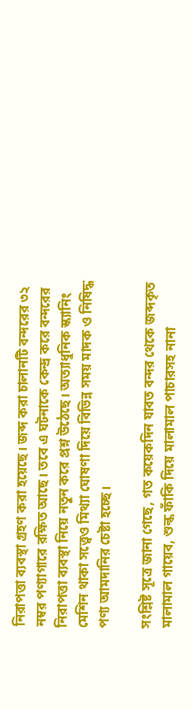নিরাপত্তা ব্যবস্থা গ্রহণ করা হয়েছে। জব্দ করা চালানটি বন্দরের ৩২ নম্বর পণ্যাগারে রক্ষিত আছে। তবে এ ঘটনাকে কেন্দ্র করে বন্দরের নিরাপত্তা ব্যবস্থা নিয়ে নতুন করে প্রশ্ন উঠেছে। অত্যাধুনিক স্ক্যানিং মেশিন থাকা সত্ত্বেও মিথ্যা ঘোষণা দিয়ে বিভিন্ন সময় মাদক ও নিষিদ্ধ পণ্য আমদানির চেষ্টা হচ্ছে।

সংশ্লিষ্ট সূত্রে জানা গেছে, গত কয়েকদিন যাবত বন্দর থেকে জব্দকৃত মালামাল গায়েব, শুল্ক ফাঁকি দিয়ে মালামাল পাচারসহ নানা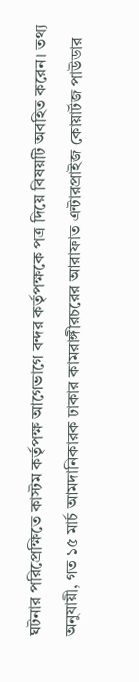ঘটনার পরিপ্রেক্ষিতে কাস্টম কর্তৃপক্ষ আগেভাগে বন্দর কর্তৃপক্ষকে পত্র দিয়ে বিষয়টি অবহিত করেন। তথ্য অনুযায়ী, গত ১৫ মার্চ আমদানিকারক ঢাকার কামরাঙ্গীরচরের আরাফাত এন্টারপ্রাইজ কোয়ার্টজ পাউডার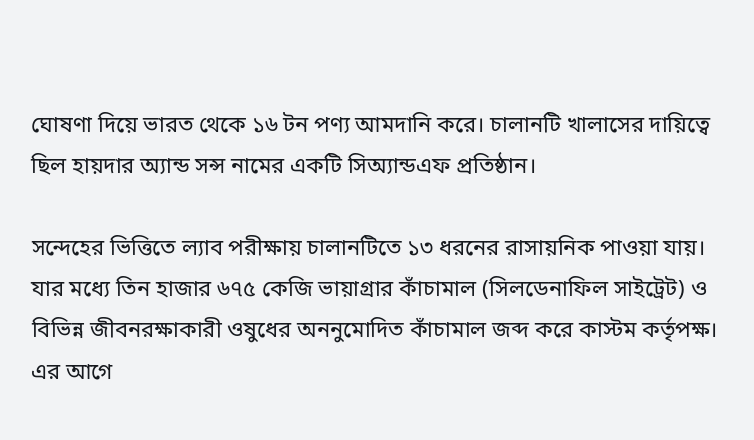ঘোষণা দিয়ে ভারত থেকে ১৬ টন পণ্য আমদানি করে। চালানটি খালাসের দায়িত্বে ছিল হায়দার অ্যান্ড সন্স নামের একটি সিঅ্যান্ডএফ প্রতিষ্ঠান।

সন্দেহের ভিত্তিতে ল্যাব পরীক্ষায় চালানটিতে ১৩ ধরনের রাসায়নিক পাওয়া যায়। যার মধ্যে তিন হাজার ৬৭৫ কেজি ভায়াগ্রার কাঁচামাল (সিলডেনাফিল সাইট্রেট) ও বিভিন্ন জীবনরক্ষাকারী ওষুধের অননুমোদিত কাঁচামাল জব্দ করে কাস্টম কর্তৃপক্ষ। এর আগে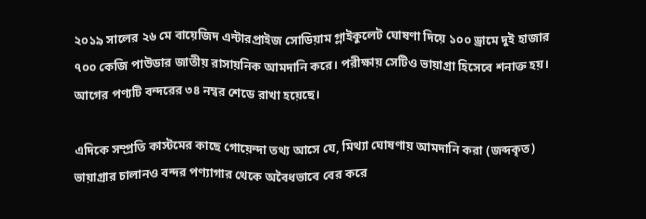২০১৯ সালের ২৬ মে বায়েজিদ এন্টারপ্রাইজ সোডিয়াম গ্লাইকুলেট ঘোষণা দিয়ে ১০০ ড্রামে দুই হাজার ৭০০ কেজি পাউডার জাতীয় রাসায়নিক আমদানি করে। পরীক্ষায় সেটিও ভায়াগ্রা হিসেবে শনাক্ত হয়। আগের পণ্যটি বন্দরের ৩৪ নম্বর শেডে রাখা হয়েছে।

এদিকে সম্প্রতি কাস্টমের কাছে গোয়েন্দা তথ্য আসে যে, মিথ্যা ঘোষণায় আমদানি করা (জব্দকৃত) ভায়াগ্রার চালানও বন্দর পণ্যাগার থেকে অবৈধভাবে বের করে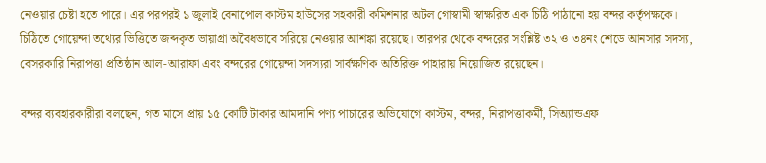নেওয়ার চেষ্টা হতে পারে। এর পরপরই ১ জুলাই বেনাপোল কাস্টম হাউসের সহকারী কমিশনার অটল গোস্বামী স্বাক্ষরিত এক চিঠি পাঠানো হয় বন্দর কর্তৃপক্ষকে। চিঠিতে গোয়েন্দা তথ্যের ভিত্তিতে জব্দকৃত ভায়াগ্রা অবৈধভাবে সরিয়ে নেওয়ার আশঙ্কা রয়েছে। তারপর থেকে বন্দরের সংশ্লিষ্ট ৩২ ও ৩৪নং শেডে আনসার সদস্য, বেসরকারি নিরাপত্তা প্রতিষ্ঠান আল-আরাফা এবং বন্দরের গোয়েন্দা সদস্যরা সার্বক্ষণিক অতিরিক্ত পাহারায় নিয়োজিত রয়েছেন।

বন্দর ব্যবহারকারীরা বলছেন, গত মাসে প্রায় ১৫ কোটি টাকার আমদানি পণ্য পাচারের অভিযোগে কাস্টম, বন্দর, নিরাপত্তাকর্মী, সিঅ্যান্ডএফ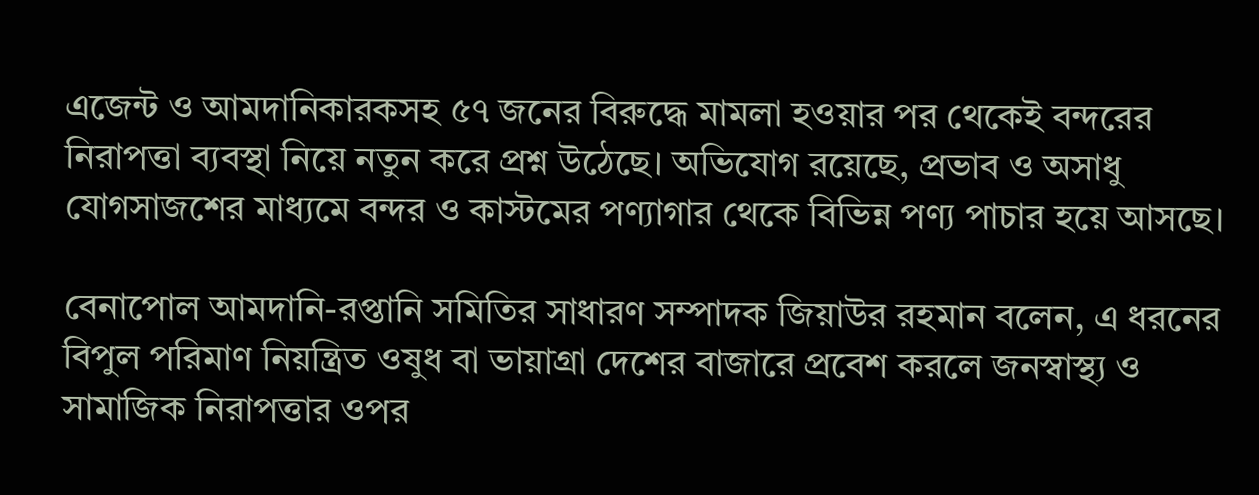এজেন্ট ও আমদানিকারকসহ ৫৭ জনের বিরুদ্ধে মামলা হওয়ার পর থেকেই বন্দরের নিরাপত্তা ব্যবস্থা নিয়ে নতুন করে প্রশ্ন উঠেছে। অভিযোগ রয়েছে, প্রভাব ও অসাধু যোগসাজশের মাধ্যমে বন্দর ও কাস্টমের পণ্যাগার থেকে বিভিন্ন পণ্য পাচার হয়ে আসছে।

বেনাপোল আমদানি-রপ্তানি সমিতির সাধারণ সম্পাদক জিয়াউর রহমান বলেন, এ ধরনের বিপুল পরিমাণ নিয়ন্ত্রিত ওষুধ বা ভায়াগ্রা দেশের বাজারে প্রবেশ করলে জনস্বাস্থ্য ও সামাজিক নিরাপত্তার ওপর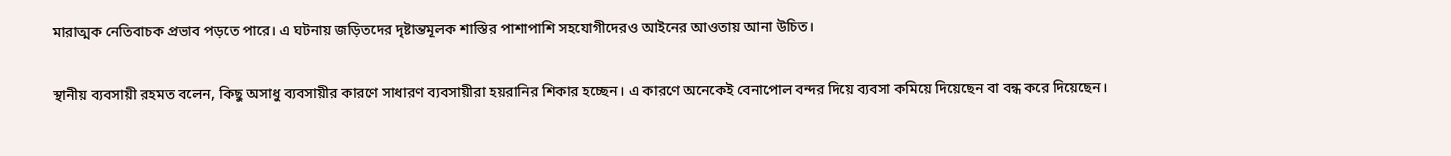মারাত্মক নেতিবাচক প্রভাব পড়তে পারে। এ ঘটনায় জড়িতদের দৃষ্টান্তমূলক শাস্তির পাশাপাশি সহযোগীদেরও আইনের আওতায় আনা উচিত।

স্থানীয় ব্যবসায়ী রহমত বলেন, কিছু অসাধু ব্যবসায়ীর কারণে সাধারণ ব্যবসায়ীরা হয়রানির শিকার হচ্ছেন। এ কারণে অনেকেই বেনাপোল বন্দর দিয়ে ব্যবসা কমিয়ে দিয়েছেন বা বন্ধ করে দিয়েছেন।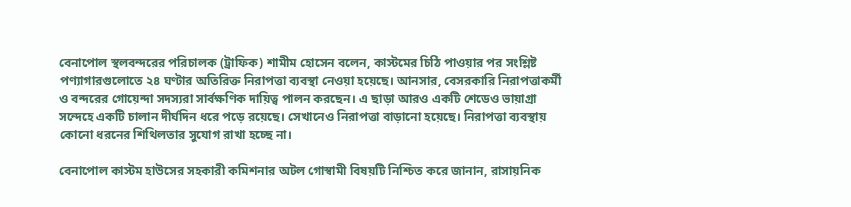বেনাপোল স্থলবন্দরের পরিচালক (ট্রাফিক) শামীম হোসেন বলেন, কাস্টমের চিঠি পাওয়ার পর সংশ্লিষ্ট পণ্যাগারগুলোতে ২৪ ঘণ্টার অতিরিক্ত নিরাপত্তা ব্যবস্থা নেওয়া হয়েছে। আনসার, বেসরকারি নিরাপত্তাকর্মী ও বন্দরের গোয়েন্দা সদস্যরা সার্বক্ষণিক দায়িত্ব পালন করছেন। এ ছাড়া আরও একটি শেডেও ভায়াগ্রা সন্দেহে একটি চালান দীর্ঘদিন ধরে পড়ে রয়েছে। সেখানেও নিরাপত্তা বাড়ানো হয়েছে। নিরাপত্তা ব্যবস্থায় কোনো ধরনের শিথিলতার সুযোগ রাখা হচ্ছে না।

বেনাপোল কাস্টম হাউসের সহকারী কমিশনার অটল গোস্বামী বিষয়টি নিশ্চিত করে জানান, রাসায়নিক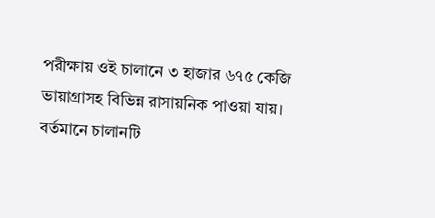পরীক্ষায় ওই চালানে ৩ হাজার ৬৭৫ কেজি ভায়াগ্রাসহ বিভিন্ন রাসায়নিক পাওয়া যায়। বর্তমানে চালানটি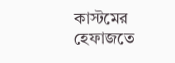কাস্টমের হেফাজতে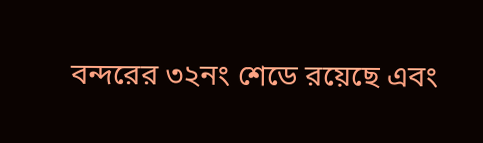বন্দরের ৩২নং শেডে রয়েছে এবং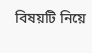বিষয়টি নিয়ে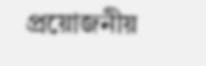প্রয়োজনীয়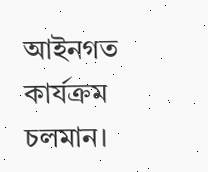আইনগত কার্যক্রম চলমান।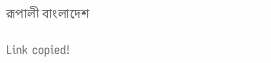রূপালী বাংলাদেশ

Link copied!